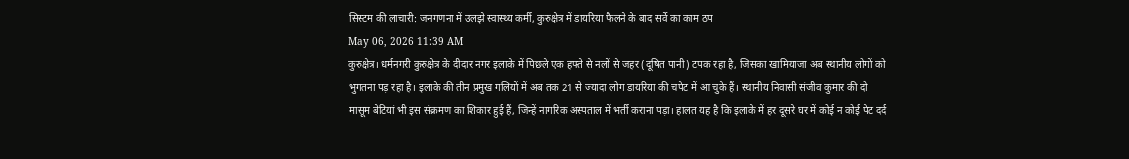सिस्टम की लाचारी: जनगणना में उलझे स्वास्थ्य कर्मी, कुरुक्षेत्र में डायरिया फैलने के बाद सर्वे का काम ठप
May 06, 2026 11:39 AM
कुरुक्षेत्र। धर्मनगरी कुरुक्षेत्र के दीदार नगर इलाके में पिछले एक हफ्ते से नलों से जहर (दूषित पानी) टपक रहा है, जिसका खामियाजा अब स्थानीय लोगों को भुगतना पड़ रहा है। इलाके की तीन प्रमुख गलियों में अब तक 21 से ज्यादा लोग डायरिया की चपेट में आ चुके हैं। स्थानीय निवासी संजीव कुमार की दो मासूम बेटियां भी इस संक्रमण का शिकार हुई हैं, जिन्हें नागरिक अस्पताल में भर्ती कराना पड़ा। हालत यह है कि इलाके में हर दूसरे घर में कोई न कोई पेट दर्द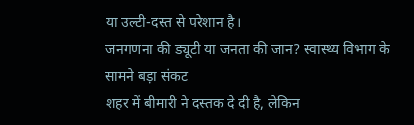या उल्टी-दस्त से परेशान है।
जनगणना की ड्यूटी या जनता की जान? स्वास्थ्य विभाग के सामने बड़ा संकट
शहर में बीमारी ने दस्तक दे दी है, लेकिन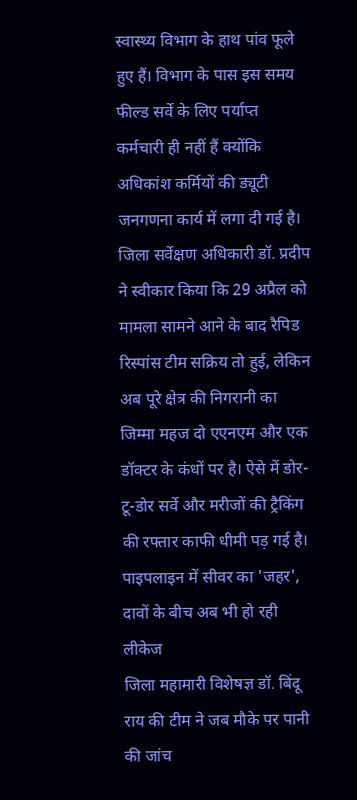स्वास्थ्य विभाग के हाथ पांव फूले हुए हैं। विभाग के पास इस समय फील्ड सर्वे के लिए पर्याप्त कर्मचारी ही नहीं हैं क्योंकि अधिकांश कर्मियों की ड्यूटी जनगणना कार्य में लगा दी गई है। जिला सर्वेक्षण अधिकारी डॉ. प्रदीप ने स्वीकार किया कि 29 अप्रैल को मामला सामने आने के बाद रैपिड रिस्पांस टीम सक्रिय तो हुई, लेकिन अब पूरे क्षेत्र की निगरानी का जिम्मा महज दो एएनएम और एक डॉक्टर के कंधों पर है। ऐसे में डोर-टू-डोर सर्वे और मरीजों की ट्रैकिंग की रफ्तार काफी धीमी पड़ गई है।
पाइपलाइन में सीवर का 'जहर', दावों के बीच अब भी हो रही लीकेज
जिला महामारी विशेषज्ञ डॉ. बिंदू राय की टीम ने जब मौके पर पानी की जांच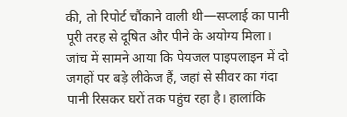की, तो रिपोर्ट चौंकाने वाली थी—सप्लाई का पानी पूरी तरह से दूषित और पीने के अयोग्य मिला। जांच में सामने आया कि पेयजल पाइपलाइन में दो जगहों पर बड़े लीकेज हैं, जहां से सीवर का गंदा पानी रिसकर घरों तक पहुंच रहा है। हालांकि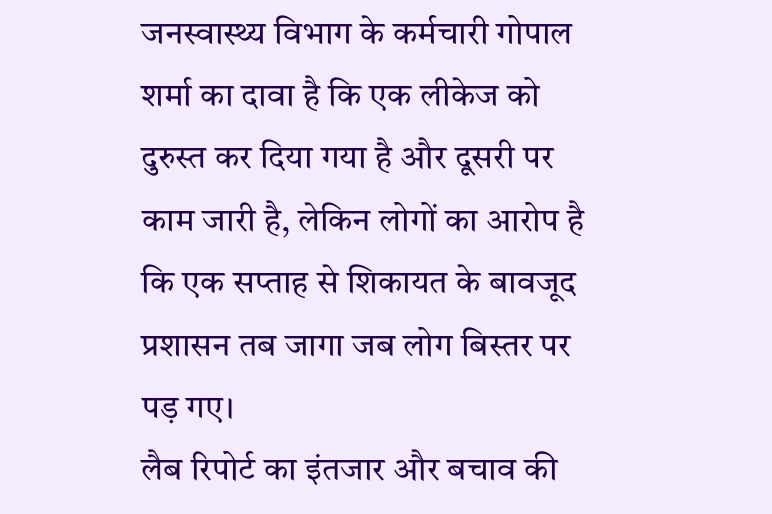जनस्वास्थ्य विभाग के कर्मचारी गोपाल शर्मा का दावा है कि एक लीकेज को दुरुस्त कर दिया गया है और दूसरी पर काम जारी है, लेकिन लोगों का आरोप है कि एक सप्ताह से शिकायत के बावजूद प्रशासन तब जागा जब लोग बिस्तर पर पड़ गए।
लैब रिपोर्ट का इंतजार और बचाव की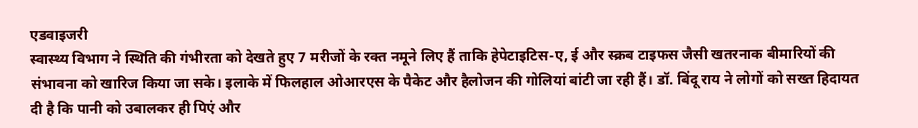एडवाइजरी
स्वास्थ्य विभाग ने स्थिति की गंभीरता को देखते हुए 7 मरीजों के रक्त नमूने लिए हैं ताकि हेपेटाइटिस-ए, ई और स्क्रब टाइफस जैसी खतरनाक बीमारियों की संभावना को खारिज किया जा सके। इलाके में फिलहाल ओआरएस के पैकेट और हैलोजन की गोलियां बांटी जा रही हैं। डॉ. बिंदू राय ने लोगों को सख्त हिदायत दी है कि पानी को उबालकर ही पिएं और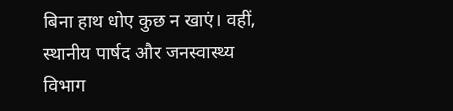बिना हाथ धोए कुछ न खाएं। वहीं, स्थानीय पार्षद और जनस्वास्थ्य विभाग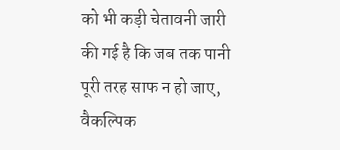को भी कड़ी चेतावनी जारी की गई है कि जब तक पानी पूरी तरह साफ न हो जाए, वैकल्पिक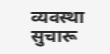व्यवस्था सुचारू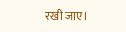रखी जाए।